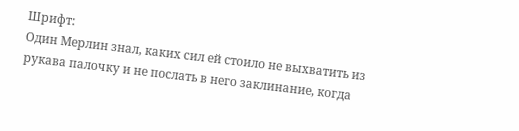Шрифт:
Один Мерлин знал, каких сил ей стоило не выхватить из рукава палочку и не послать в него заклинание, когда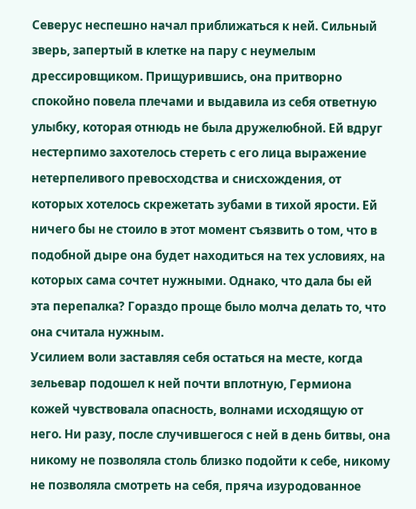Северус неспешно начал приближаться к ней. Сильный зверь, запертый в клетке на пару с неумелым дрессировщиком. Прищурившись, она притворно спокойно повела плечами и выдавила из себя ответную улыбку, которая отнюдь не была дружелюбной. Ей вдруг нестерпимо захотелось стереть с его лица выражение нетерпеливого превосходства и снисхождения, от которых хотелось скрежетать зубами в тихой ярости. Ей ничего бы не стоило в этот момент съязвить о том, что в подобной дыре она будет находиться на тех условиях, на которых сама сочтет нужными. Однако, что дала бы ей эта перепалка? Гораздо проще было молча делать то, что она считала нужным.
Усилием воли заставляя себя остаться на месте, когда зельевар подошел к ней почти вплотную, Гермиона кожей чувствовала опасность, волнами исходящую от него. Ни разу, после случившегося с ней в день битвы, она никому не позволяла столь близко подойти к себе, никому не позволяла смотреть на себя, пряча изуродованное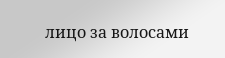лицо за волосами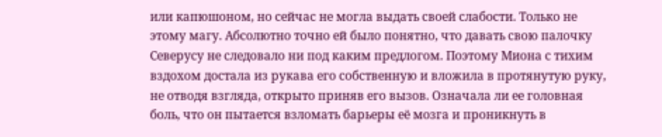или капюшоном, но сейчас не могла выдать своей слабости. Только не этому магу. Абсолютно точно ей было понятно, что давать свою палочку Северусу не следовало ни под каким предлогом. Поэтому Миона с тихим вздохом достала из рукава его собственную и вложила в протянутую руку, не отводя взгляда, открыто приняв его вызов. Означала ли ее головная боль, что он пытается взломать барьеры её мозга и проникнуть в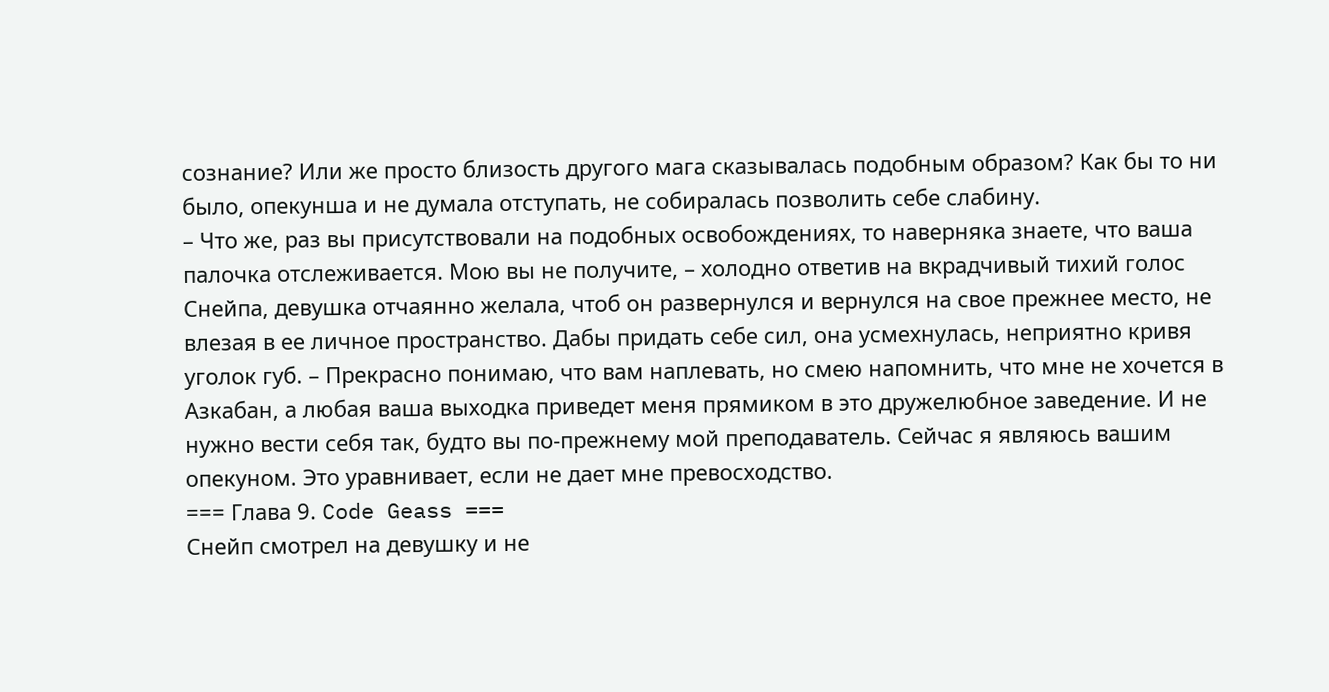сознание? Или же просто близость другого мага сказывалась подобным образом? Как бы то ни было, опекунша и не думала отступать, не собиралась позволить себе слабину.
– Что же, раз вы присутствовали на подобных освобождениях, то наверняка знаете, что ваша палочка отслеживается. Мою вы не получите, – холодно ответив на вкрадчивый тихий голос Снейпа, девушка отчаянно желала, чтоб он развернулся и вернулся на свое прежнее место, не влезая в ее личное пространство. Дабы придать себе сил, она усмехнулась, неприятно кривя уголок губ. – Прекрасно понимаю, что вам наплевать, но смею напомнить, что мне не хочется в Азкабан, а любая ваша выходка приведет меня прямиком в это дружелюбное заведение. И не нужно вести себя так, будто вы по-прежнему мой преподаватель. Сейчас я являюсь вашим опекуном. Это уравнивает, если не дает мне превосходство.
=== Глава 9. Code Geass ===
Снейп смотрел на девушку и не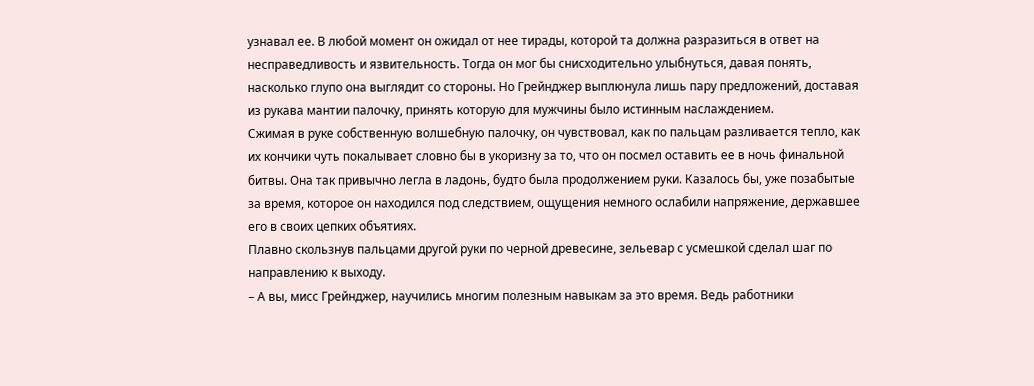узнавал ее. В любой момент он ожидал от нее тирады, которой та должна разразиться в ответ на несправедливость и язвительность. Тогда он мог бы снисходительно улыбнуться, давая понять, насколько глупо она выглядит со стороны. Но Грейнджер выплюнула лишь пару предложений, доставая из рукава мантии палочку, принять которую для мужчины было истинным наслаждением.
Сжимая в руке собственную волшебную палочку, он чувствовал, как по пальцам разливается тепло, как их кончики чуть покалывает словно бы в укоризну за то, что он посмел оставить ее в ночь финальной битвы. Она так привычно легла в ладонь, будто была продолжением руки. Казалось бы, уже позабытые за время, которое он находился под следствием, ощущения немного ослабили напряжение, державшее его в своих цепких объятиях.
Плавно скользнув пальцами другой руки по черной древесине, зельевар с усмешкой сделал шаг по направлению к выходу.
– А вы, мисс Грейнджер, научились многим полезным навыкам за это время. Ведь работники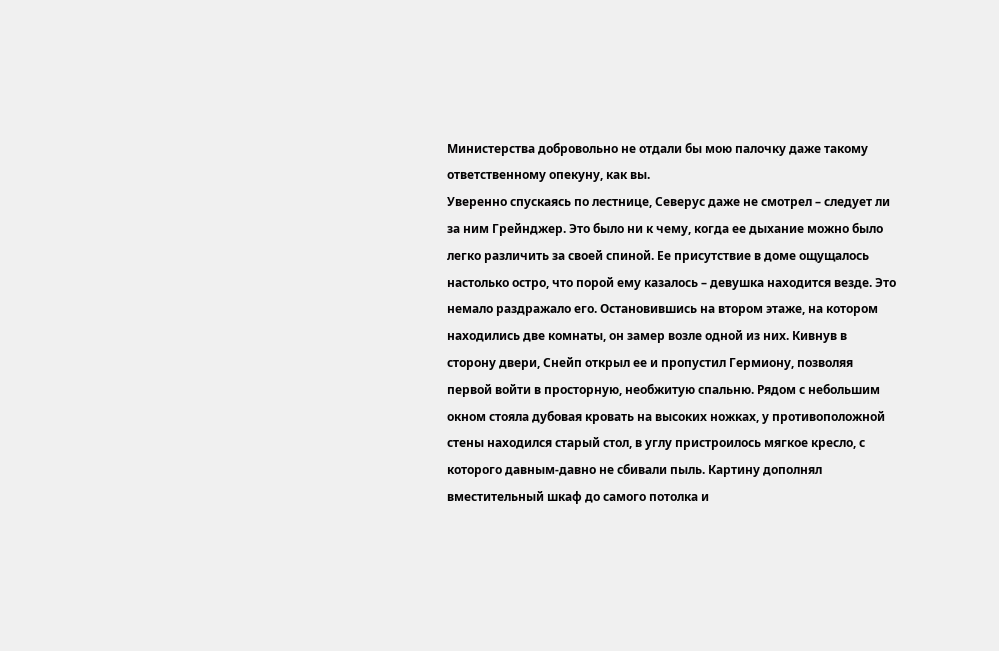Министерства добровольно не отдали бы мою палочку даже такому ответственному опекуну, как вы.
Уверенно спускаясь по лестнице, Северус даже не смотрел – следует ли за ним Грейнджер. Это было ни к чему, когда ее дыхание можно было легко различить за своей спиной. Ее присутствие в доме ощущалось настолько остро, что порой ему казалось – девушка находится везде. Это немало раздражало его. Остановившись на втором этаже, на котором находились две комнаты, он замер возле одной из них. Кивнув в сторону двери, Снейп открыл ее и пропустил Гермиону, позволяя первой войти в просторную, необжитую спальню. Рядом с небольшим окном стояла дубовая кровать на высоких ножках, у противоположной стены находился старый стол, в углу пристроилось мягкое кресло, с которого давным-давно не сбивали пыль. Картину дополнял вместительный шкаф до самого потолка и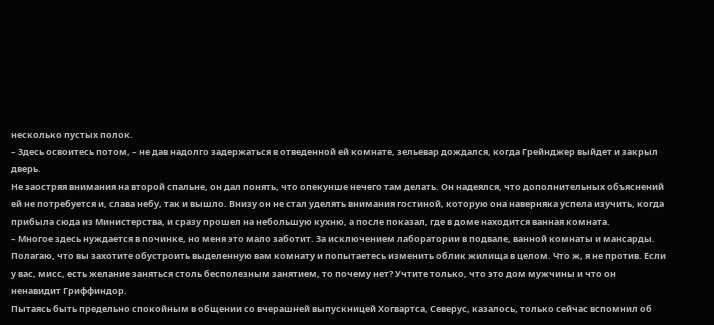несколько пустых полок.
– Здесь освоитесь потом, – не дав надолго задержаться в отведенной ей комнате, зельевар дождался, когда Грейнджер выйдет и закрыл дверь.
Не заостряя внимания на второй спальне, он дал понять, что опекунше нечего там делать. Он надеялся, что дополнительных объяснений ей не потребуется и, слава небу, так и вышло. Внизу он не стал уделять внимания гостиной, которую она наверняка успела изучить, когда прибыла сюда из Министерства, и сразу прошел на небольшую кухню, а после показал, где в доме находится ванная комната.
– Многое здесь нуждается в починке, но меня это мало заботит. За исключением лаборатории в подвале, ванной комнаты и мансарды. Полагаю, что вы захотите обустроить выделенную вам комнату и попытаетесь изменить облик жилища в целом. Что ж, я не против. Если у вас, мисс, есть желание заняться столь бесполезным занятием, то почему нет? Учтите только, что это дом мужчины и что он ненавидит Гриффиндор.
Пытаясь быть предельно спокойным в общении со вчерашней выпускницей Хогвартса, Северус, казалось, только сейчас вспомнил об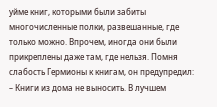уйме книг, которыми были забиты многочисленные полки, развешанные, где только можно. Впрочем, иногда они были прикреплены даже там, где нельзя. Помня слабость Гермионы к книгам, он предупредил:
– Книги из дома не выносить. В лучшем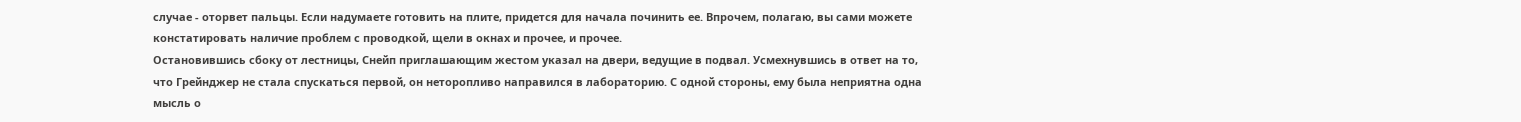случае - оторвет пальцы. Если надумаете готовить на плите, придется для начала починить ее. Впрочем, полагаю, вы сами можете констатировать наличие проблем с проводкой, щели в окнах и прочее, и прочее.
Остановившись сбоку от лестницы, Снейп приглашающим жестом указал на двери, ведущие в подвал. Усмехнувшись в ответ на то, что Грейнджер не стала спускаться первой, он неторопливо направился в лабораторию. С одной стороны, ему была неприятна одна мысль о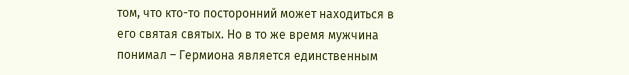том, что кто-то посторонний может находиться в его святая святых. Но в то же время мужчина понимал – Гермиона является единственным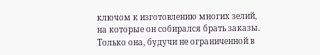ключом к изготовлению многих зелий, на которые он собирался брать заказы. Только она, будучи не ограниченной в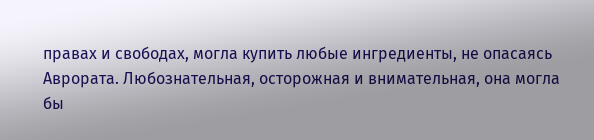правах и свободах, могла купить любые ингредиенты, не опасаясь Аврората. Любознательная, осторожная и внимательная, она могла бы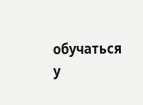обучаться у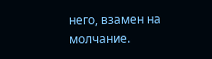него, взамен на молчание.